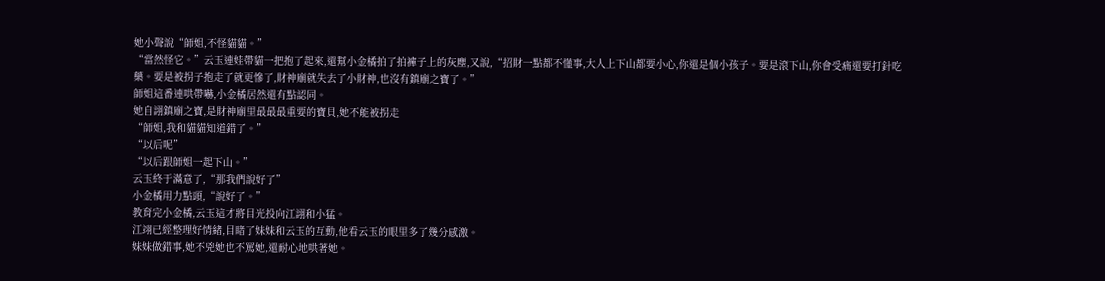她小聲說“師姐,不怪貓貓。”
“當然怪它。”云玉連娃帶貓一把抱了起來,還幫小金橘拍了拍褲子上的灰塵,又說,“招財一點都不懂事,大人上下山都要小心,你還是個小孩子。要是滾下山,你會受痛還要打針吃藥。要是被拐子抱走了就更慘了,財神廟就失去了小財神,也沒有鎮廟之寶了。”
師姐這番連哄帶嚇,小金橘居然還有點認同。
她自詡鎮廟之寶,是財神廟里最最最重要的寶貝,她不能被拐走
“師姐,我和貓貓知道錯了。”
“以后呢”
“以后跟師姐一起下山。”
云玉終于滿意了,“那我們說好了”
小金橘用力點頭,“說好了。”
教育完小金橘,云玉這才將目光投向江詡和小猛。
江翊已經整理好情緒,目睹了妹妹和云玉的互動,他看云玉的眼里多了幾分感激。
妹妹做錯事,她不兇她也不罵她,還耐心地哄著她。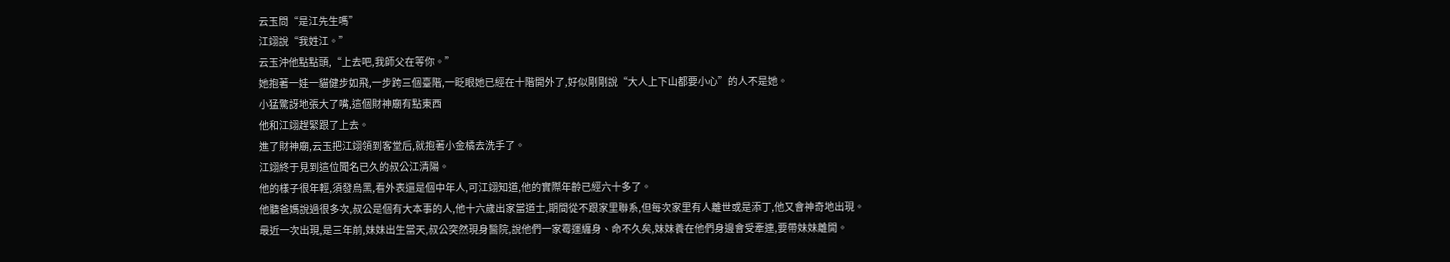云玉問“是江先生嗎”
江翊說“我姓江。”
云玉沖他點點頭,“上去吧,我師父在等你。”
她抱著一娃一貓健步如飛,一步跨三個臺階,一眨眼她已經在十階開外了,好似剛剛說“大人上下山都要小心”的人不是她。
小猛驚訝地張大了嘴,這個財神廟有點東西
他和江翊趕緊跟了上去。
進了財神廟,云玉把江翊領到客堂后,就抱著小金橘去洗手了。
江翊終于見到這位聞名已久的叔公江清陽。
他的樣子很年輕,須發烏黑,看外表還是個中年人,可江翊知道,他的實際年齡已經六十多了。
他聽爸媽說過很多次,叔公是個有大本事的人,他十六歲出家當道士,期間從不跟家里聯系,但每次家里有人離世或是添丁,他又會神奇地出現。
最近一次出現,是三年前,妹妹出生當天,叔公突然現身醫院,說他們一家霉運纏身、命不久矣,妹妹養在他們身邊會受牽連,要帶妹妹離開。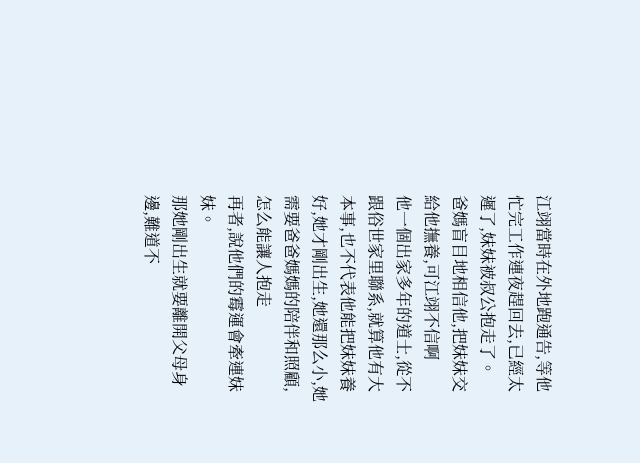江翊當時在外地跑通告,等他忙完工作連夜趕回去,已經太遲了,妹妹被叔公抱走了。
爸媽盲目地相信他,把妹妹交給他撫養,可江翊不信啊
他一個出家多年的道士,從不跟俗世家里聯系,就算他有大本事,也不代表他能把妹妹養好,她才剛出生,她還那么小,她需要爸爸媽媽的陪伴和照顧,怎么能讓人抱走
再者,說他們的霉運會牽連妹妹。
那她剛出生就要離開父母身邊,難道不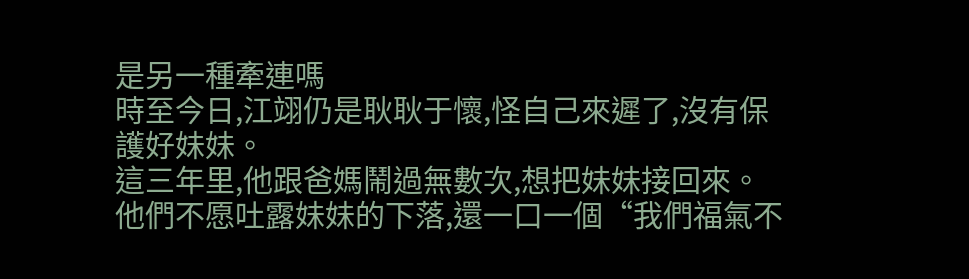是另一種牽連嗎
時至今日,江翊仍是耿耿于懷,怪自己來遲了,沒有保護好妹妹。
這三年里,他跟爸媽鬧過無數次,想把妹妹接回來。
他們不愿吐露妹妹的下落,還一口一個“我們福氣不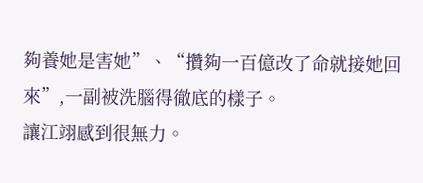夠養她是害她”、“攢夠一百億改了命就接她回來”,一副被洗腦得徹底的樣子。
讓江翊感到很無力。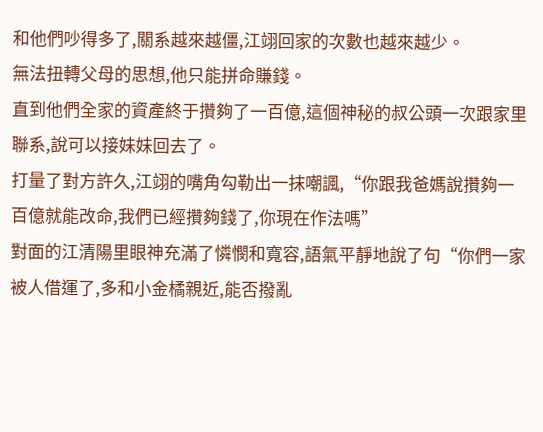和他們吵得多了,關系越來越僵,江翊回家的次數也越來越少。
無法扭轉父母的思想,他只能拼命賺錢。
直到他們全家的資產終于攢夠了一百億,這個神秘的叔公頭一次跟家里聯系,說可以接妹妹回去了。
打量了對方許久,江翊的嘴角勾勒出一抹嘲諷,“你跟我爸媽說攢夠一百億就能改命,我們已經攢夠錢了,你現在作法嗎”
對面的江清陽里眼神充滿了憐憫和寬容,語氣平靜地說了句“你們一家被人借運了,多和小金橘親近,能否撥亂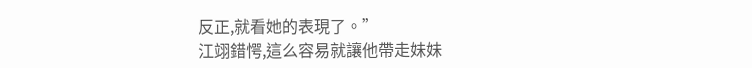反正,就看她的表現了。”
江翊錯愕,這么容易就讓他帶走妹妹